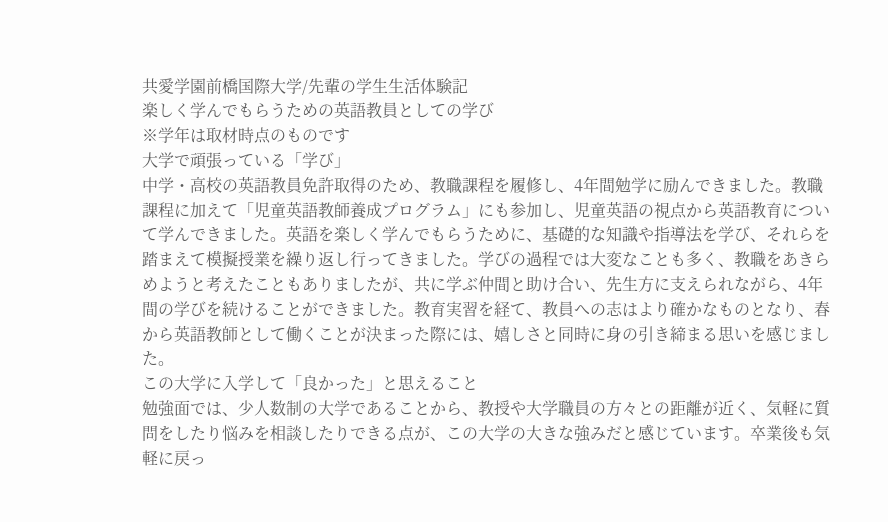共愛学園前橋国際大学/先輩の学生生活体験記
楽しく学んでもらうための英語教員としての学び
※学年は取材時点のものです
大学で頑張っている「学び」
中学・高校の英語教員免許取得のため、教職課程を履修し、4年間勉学に励んできました。教職課程に加えて「児童英語教師養成プログラム」にも参加し、児童英語の視点から英語教育について学んできました。英語を楽しく学んでもらうために、基礎的な知識や指導法を学び、それらを踏まえて模擬授業を繰り返し行ってきました。学びの過程では大変なことも多く、教職をあきらめようと考えたこともありましたが、共に学ぶ仲間と助け合い、先生方に支えられながら、4年間の学びを続けることができました。教育実習を経て、教員への志はより確かなものとなり、春から英語教師として働くことが決まった際には、嬉しさと同時に身の引き締まる思いを感じました。
この大学に入学して「良かった」と思えること
勉強面では、少人数制の大学であることから、教授や大学職員の方々との距離が近く、気軽に質問をしたり悩みを相談したりできる点が、この大学の大きな強みだと感じています。卒業後も気軽に戻っ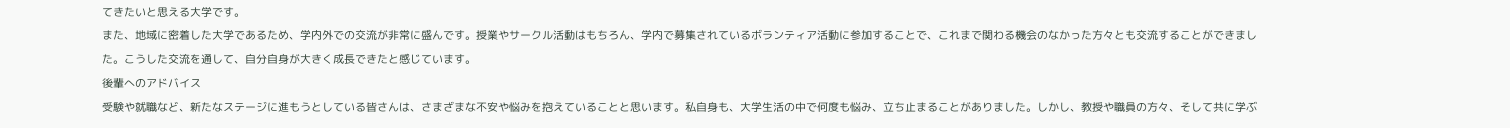てきたいと思える大学です。
また、地域に密着した大学であるため、学内外での交流が非常に盛んです。授業やサークル活動はもちろん、学内で募集されているボランティア活動に参加することで、これまで関わる機会のなかった方々とも交流することができました。こうした交流を通して、自分自身が大きく成長できたと感じています。
後輩へのアドバイス
受験や就職など、新たなステージに進もうとしている皆さんは、さまざまな不安や悩みを抱えていることと思います。私自身も、大学生活の中で何度も悩み、立ち止まることがありました。しかし、教授や職員の方々、そして共に学ぶ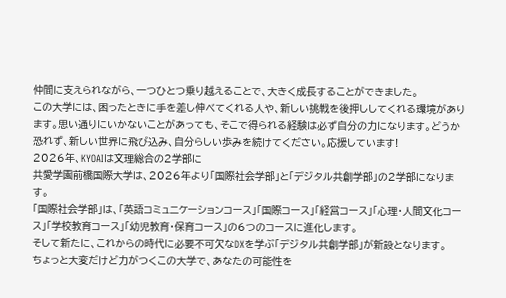仲間に支えられながら、一つひとつ乗り越えることで、大きく成長することができました。
この大学には、困ったときに手を差し伸べてくれる人や、新しい挑戦を後押ししてくれる環境があります。思い通りにいかないことがあっても、そこで得られる経験は必ず自分の力になります。どうか恐れず、新しい世界に飛び込み、自分らしい歩みを続けてください。応援しています!
2026年、KYOAIは文理総合の2学部に
共愛学園前橋国際大学は、2026年より「国際社会学部」と「デジタル共創学部」の2学部になります。
「国際社会学部」は、「英語コミュニケーションコース」「国際コース」「経営コース」「心理・人間文化コース」「学校教育コース」「幼児教育・保育コース」の6つのコースに進化します。
そして新たに、これからの時代に必要不可欠なDXを学ぶ「デジタル共創学部」が新設となります。
ちょっと大変だけど力がつくこの大学で、あなたの可能性を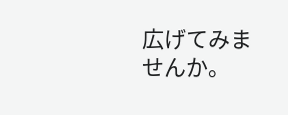広げてみませんか。